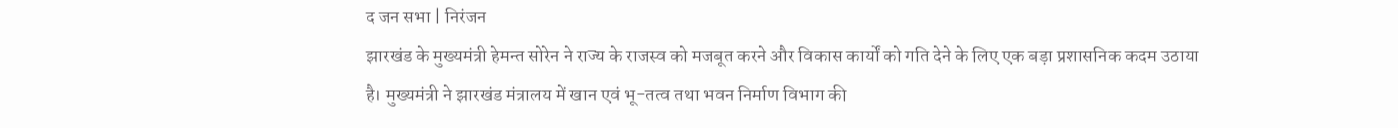द जन सभा | निरंजन
झारखंड के मुख्यमंत्री हेमन्त सोरेन ने राज्य के राजस्व को मजबूत करने और विकास कार्यों को गति देने के लिए एक बड़ा प्रशासनिक कदम उठाया है। मुख्यमंत्री ने झारखंड मंत्रालय में खान एवं भू-तत्व तथा भवन निर्माण विभाग की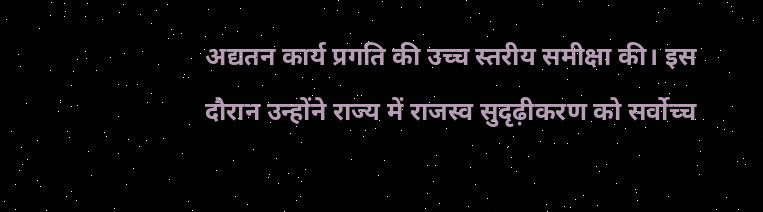अद्यतन कार्य प्रगति की उच्च स्तरीय समीक्षा की। इस दौरान उन्होंने राज्य में राजस्व सुदृढ़ीकरण को सर्वोच्च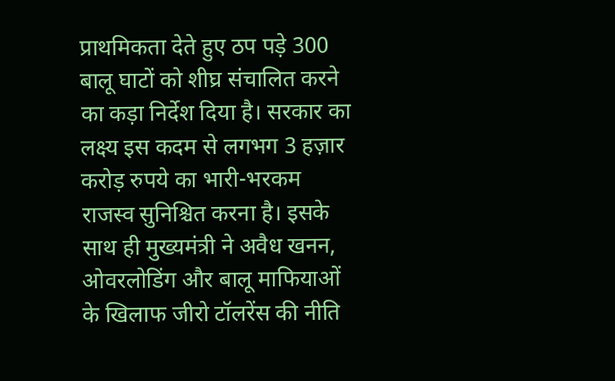प्राथमिकता देते हुए ठप पड़े 300 बालू घाटों को शीघ्र संचालित करने का कड़ा निर्देश दिया है। सरकार का लक्ष्य इस कदम से लगभग 3 हज़ार करोड़ रुपये का भारी-भरकम राजस्व सुनिश्चित करना है। इसके साथ ही मुख्यमंत्री ने अवैध खनन, ओवरलोडिंग और बालू माफियाओं के खिलाफ जीरो टॉलरेंस की नीति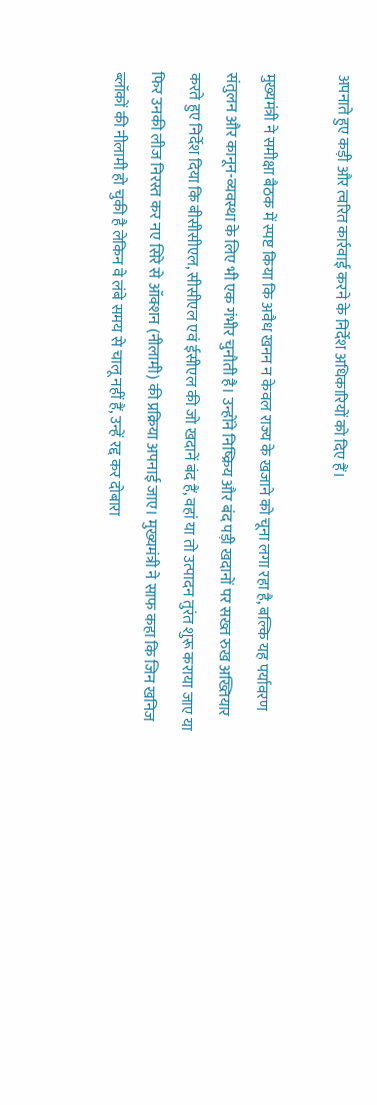अपनाते हुए कड़ी और त्वरित कार्रवाई करने के निर्देश अधिकारियों को दिए हैं।

मुख्यमंत्री ने समीक्षा बैठक में स्पष्ट किया कि अवैध खनन न केवल राज्य के खजाने को चूना लगा रहा है, बल्कि यह पर्यावरण संतुलन और कानून-व्यवस्था के लिए भी एक गंभीर चुनौती है। उन्होंने निष्क्रिय और बंद पड़ी खदानों पर सख्त रुख अख्तियार करते हुए निर्देश दिया कि बीसीसीएल, सीसीएल एवं ईसीएल की जो खदानें बंद हैं, वहां या तो उत्पादन तुरंत शुरू कराया जाए या फिर उनकी लीज निरस्त कर नए सिरे से ऑक्शन (नीलामी) की प्रक्रिया अपनाई जाए। मुख्यमंत्री ने साफ कहा कि जिन खनिज ब्लॉकों की नीलामी हो चुकी है लेकिन वे लंबे समय से चालू नहीं हैं, उन्हें रद्द कर दोबारा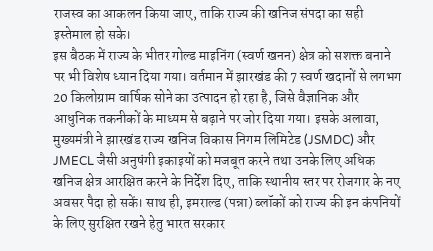राजस्व का आकलन किया जाए, ताकि राज्य की खनिज संपदा का सही इस्तेमाल हो सके।
इस बैठक में राज्य के भीतर गोल्ड माइनिंग (स्वर्ण खनन) क्षेत्र को सशक्त बनाने पर भी विशेष ध्यान दिया गया। वर्तमान में झारखंड की 7 स्वर्ण खदानों से लगभग 20 किलोग्राम वार्षिक सोने का उत्पादन हो रहा है, जिसे वैज्ञानिक और आधुनिक तकनीकों के माध्यम से बढ़ाने पर जोर दिया गया। इसके अलावा, मुख्यमंत्री ने झारखंड राज्य खनिज विकास निगम लिमिटेड (JSMDC) और JMECL जैसी अनुषंगी इकाइयों को मजबूत करने तथा उनके लिए अधिक खनिज क्षेत्र आरक्षित करने के निर्देश दिए, ताकि स्थानीय स्तर पर रोजगार के नए अवसर पैदा हो सकें। साथ ही, इमराल्ड (पन्ना) ब्लॉकों को राज्य की इन कंपनियों के लिए सुरक्षित रखने हेतु भारत सरकार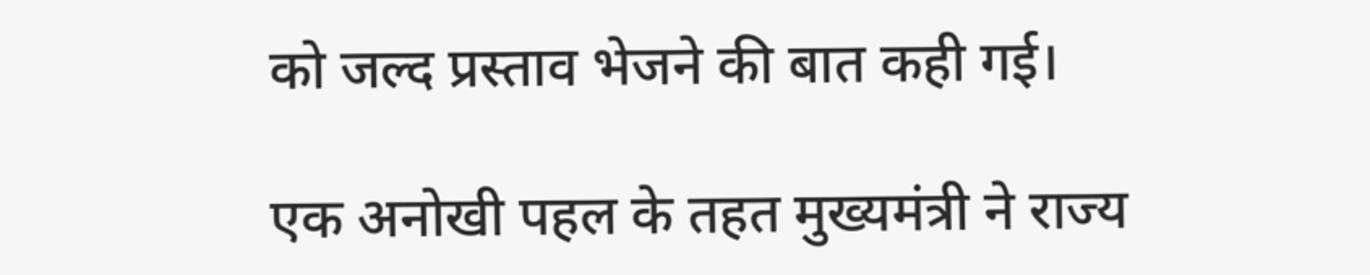को जल्द प्रस्ताव भेजने की बात कही गई।

एक अनोखी पहल के तहत मुख्यमंत्री ने राज्य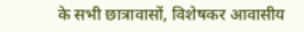के सभी छात्रावासों, विशेषकर आवासीय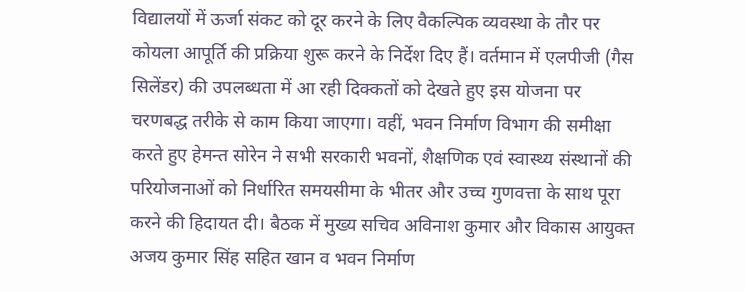विद्यालयों में ऊर्जा संकट को दूर करने के लिए वैकल्पिक व्यवस्था के तौर पर कोयला आपूर्ति की प्रक्रिया शुरू करने के निर्देश दिए हैं। वर्तमान में एलपीजी (गैस सिलेंडर) की उपलब्धता में आ रही दिक्कतों को देखते हुए इस योजना पर चरणबद्ध तरीके से काम किया जाएगा। वहीं, भवन निर्माण विभाग की समीक्षा करते हुए हेमन्त सोरेन ने सभी सरकारी भवनों, शैक्षणिक एवं स्वास्थ्य संस्थानों की परियोजनाओं को निर्धारित समयसीमा के भीतर और उच्च गुणवत्ता के साथ पूरा करने की हिदायत दी। बैठक में मुख्य सचिव अविनाश कुमार और विकास आयुक्त अजय कुमार सिंह सहित खान व भवन निर्माण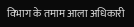विभाग के तमाम आला अधिकारी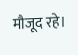मौजूद रहे।